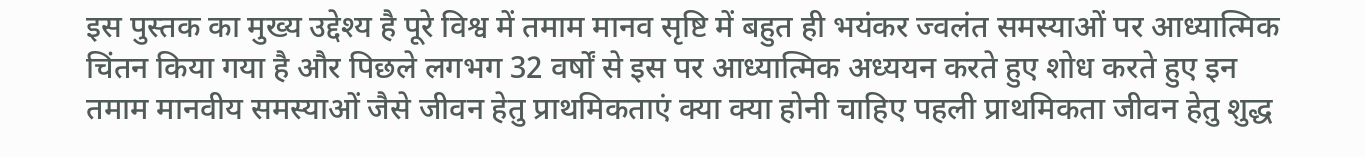इस पुस्तक का मुख्य उद्देश्य है पूरे विश्व में तमाम मानव सृष्टि में बहुत ही भयंकर ज्वलंत समस्याओं पर आध्यात्मिक चिंतन किया गया है और पिछले लगभग 32 वर्षों से इस पर आध्यात्मिक अध्ययन करते हुए शोध करते हुए इन तमाम मानवीय समस्याओं जैसे जीवन हेतु प्राथमिकताएं क्या क्या होनी चाहिए पहली प्राथमिकता जीवन हेतु शुद्ध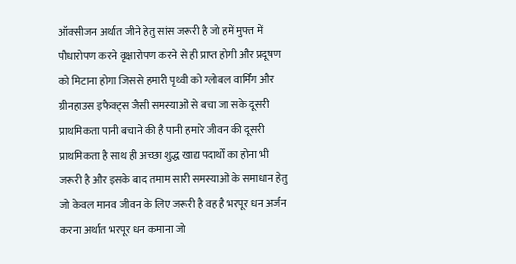ऑक्सीजन अर्थात जीने हेतु सांस जरूरी है जो हमें मुफ्त में पौधारोपण करने वृक्षारोपण करने से ही प्राप्त होगी और प्रदूषण को मिटाना होगा जिससे हमारी पृथ्वी को ग्लोबल वार्मिंग और ग्रीनहाउस इफैक्ट्स जैसी समस्याओं से बचा जा सके दूसरी प्राथमिकता पानी बचाने की है पानी हमारे जीवन की दूसरी प्राथमिकता है साथ ही अच्छा शुद्ध खाद्य पदार्थों का होना भी जरूरी है और इसके बाद तमाम सारी समस्याओं के समाधान हेतु जो केवल मानव जीवन के लिए जरूरी है वह है भरपूर धन अर्जन करना अर्थात भरपूर धन कमाना जो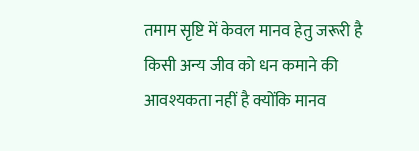तमाम सृष्टि में केवल मानव हेतु जरूरी है किसी अन्य जीव को धन कमाने की आवश्यकता नहीं है क्योंकि मानव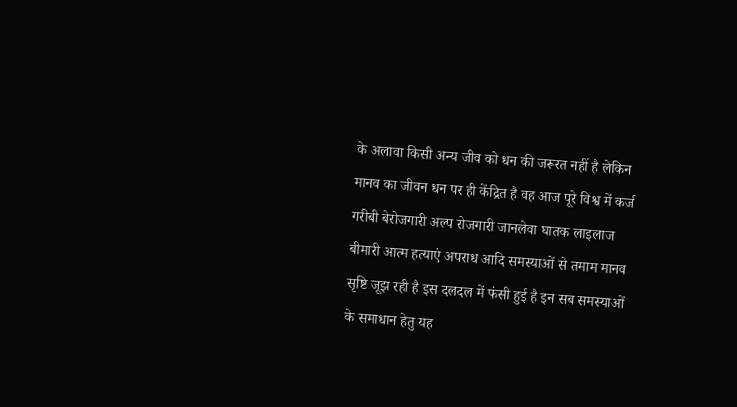के अलावा किसी अन्य जीव को धन की जरूरत नहीं है लेकिन मानव का जीवन धन पर ही केंद्रित है वह आज पूरे विश्व में कर्ज गरीबी बेरोजगारी अल्प रोजगारी जानलेवा घातक लाइलाज बीमारी आत्म हत्याएं अपराध आदि समस्याओं से तमाम मानव सृष्टि जूझ रही है इस दलदल में फंसी हुई है इन सब समस्याओं के समाधान हेतु यह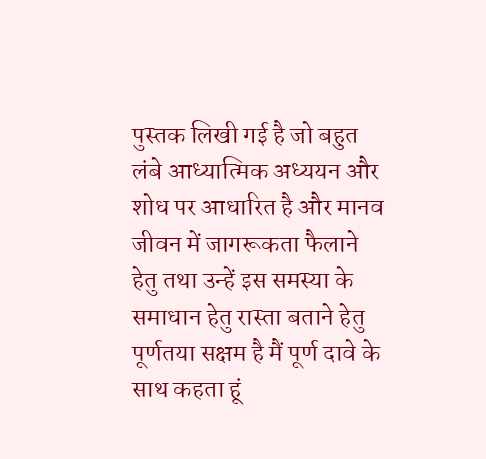पुस्तक लिखी गई है जो बहुत लंबे आध्यात्मिक अध्ययन और शोध पर आधारित है और मानव जीवन में जागरूकता फैलाने हेतु तथा उन्हें इस समस्या के समाधान हेतु रास्ता बताने हेतु पूर्णतया सक्षम है मैं पूर्ण दावे के साथ कहता हूं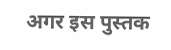अगर इस पुस्तक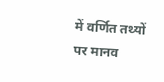में वर्णित तथ्यों पर मानव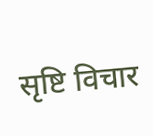सृष्टि विचार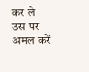कर ले उस पर अमल करें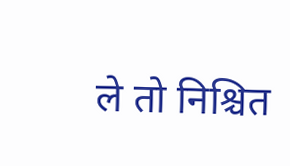ले तो निश्चित